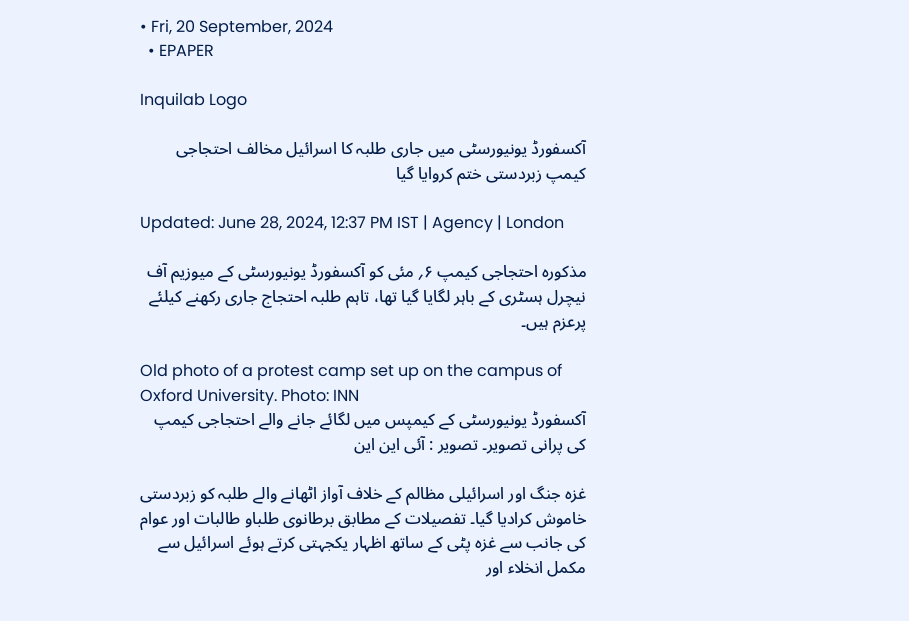• Fri, 20 September, 2024
  • EPAPER

Inquilab Logo

آکسفورڈ یونیورسٹی میں جاری طلبہ کا اسرائیل مخالف احتجاجی کیمپ زبردستی ختم کروایا گیا

Updated: June 28, 2024, 12:37 PM IST | Agency | London

مذکورہ احتجاجی کیمپ ۶؍ مئی کو آکسفورڈ یونیورسٹی کے میوزیم آف نیچرل ہسٹری کے باہر لگایا گیا تھا، تاہم طلبہ احتجاج جاری رکھنے کیلئے پرعزم ہیں۔

Old photo of a protest camp set up on the campus of Oxford University. Photo: INN
آکسفورڈ یونیورسٹی کے کیمپس میں لگائے جانے والے احتجاجی کیمپ کی پرانی تصویر۔ تصویر : آئی این این

غزہ جنگ اور اسرائیلی مظالم کے خلاف آواز اٹھانے والے طلبہ کو زبردستی خاموش کرادیا گیا۔ تفصیلات کے مطابق برطانوی طلباو طالبات اور عوام کی جانب سے غزہ پٹی کے ساتھ اظہار یکجہتی کرتے ہوئے اسرائیل سے مکمل انخلاء اور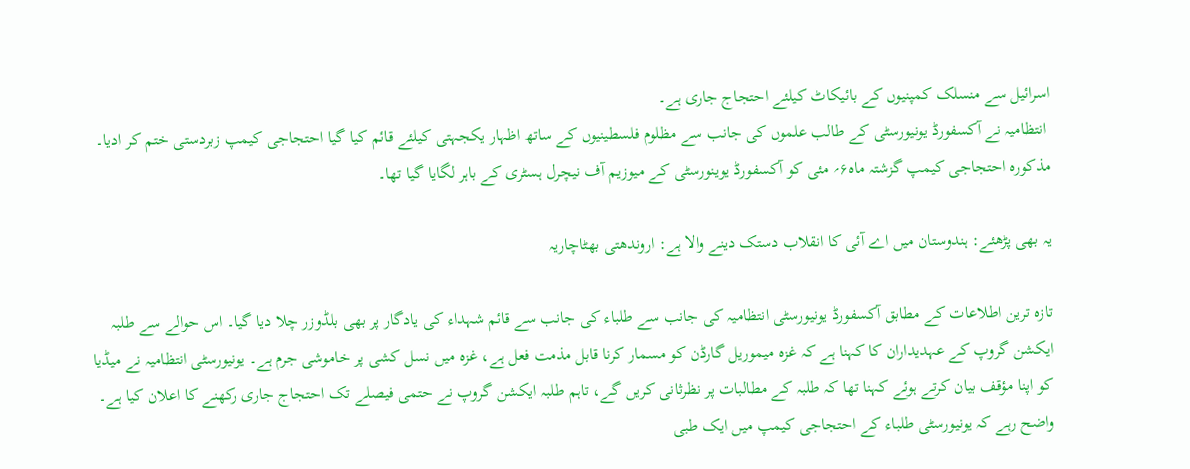اسرائیل سے منسلک کمپنیوں کے بائیکاٹ کیلئے احتجاج جاری ہے۔
 انتظامیہ نے آکسفورڈ یونیورسٹی کے طالب علموں کی جانب سے مظلوم فلسطینیوں کے ساتھ اظہار یکجہتی کیلئے قائم کیا گیا احتجاجی کیمپ زبردستی ختم کر ادیا۔ مذکورہ احتجاجی کیمپ گزشتہ ماہ۶؍ مئی کو آکسفورڈ یوینورسٹی کے میوزیم آف نیچرل ہسٹری کے باہر لگایا گیا تھا۔

یہ بھی پڑھئے: ہندوستان میں اے آئی کا انقلاب دستک دینے والا ہے: اروندھتی بھٹاچاریہ

تازہ ترین اطلاعات کے مطابق آکسفورڈ یونیورسٹی انتظامیہ کی جانب سے طلباء کی جانب سے قائم شہداء کی یادگار پر بھی بلڈوزر چلا دیا گیا۔ اس حوالے سے طلبہ ایکشن گروپ کے عہدیداران کا کہنا ہے کہ غزہ میموریل گارڈن کو مسمار کرنا قابل مذمت فعل ہے، غزہ میں نسل کشی پر خاموشی جرم ہے۔ یونیورسٹی انتظامیہ نے میڈیا کو اپنا مؤقف بیان کرتے ہوئے کہنا تھا کہ طلبہ کے مطالبات پر نظرثانی کریں گے، تاہم طلبہ ایکشن گروپ نے حتمی فیصلے تک احتجاج جاری رکھنے کا اعلان کیا ہے۔ واضح رہے کہ یونیورسٹی طلباء کے احتجاجی کیمپ میں ایک طبی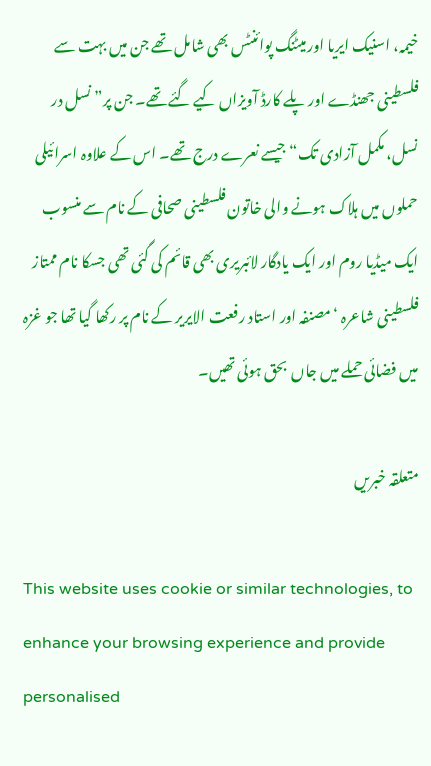خیمہ، اسنیک ایریا اور میٹنگ پوائنٹس بھی شامل تھے جن میں بہت سے فلسطینی جھنڈے اور پلے کارڈ آویزاں کیے گئے تھے۔ جن پر”نسل در نسل، مکمل آزادی تک“ جیسے نعرے درج تھے۔ اس کے علاوہ اسرائیلی حملوں میں ہلاک ہونے والی خاتون فلسطینی صحافی کے نام سے منسوب ایک میڈیا روم اور ایک یادگار لائبریری بھی قائم کی گئی تھی جسکا نام ممتاز فلسطینی شاعرہ ‘مصنفہ اور استاد رفعت الایریر کے نام پر رکھا گیا تھا جو غزہ میں فضائی حملے میں جاں  بحق ہوئی تھیں۔

متعلقہ خبریں

This website uses cookie or similar technologies, to enhance your browsing experience and provide personalised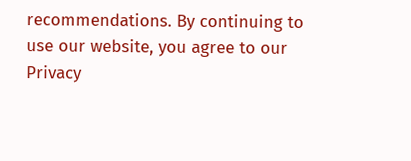recommendations. By continuing to use our website, you agree to our Privacy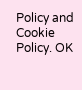Policy and Cookie Policy. OK